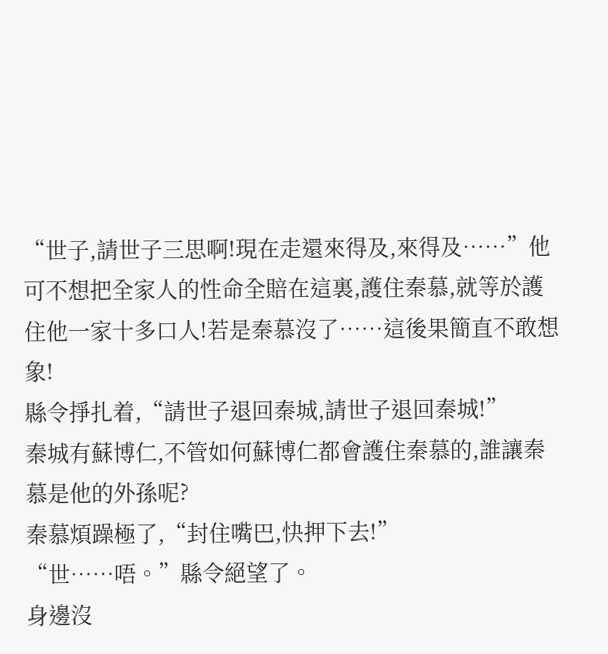“世子,請世子三思啊!現在走還來得及,來得及……”他可不想把全家人的性命全賠在這裏,護住秦慕,就等於護住他一家十多口人!若是秦慕沒了……這後果簡直不敢想象!
縣令掙扎着,“請世子退回秦城,請世子退回秦城!”
秦城有蘇博仁,不管如何蘇博仁都會護住秦慕的,誰讓秦慕是他的外孫呢?
秦慕煩躁極了,“封住嘴巴,快押下去!”
“世……唔。”縣令絕望了。
身邊沒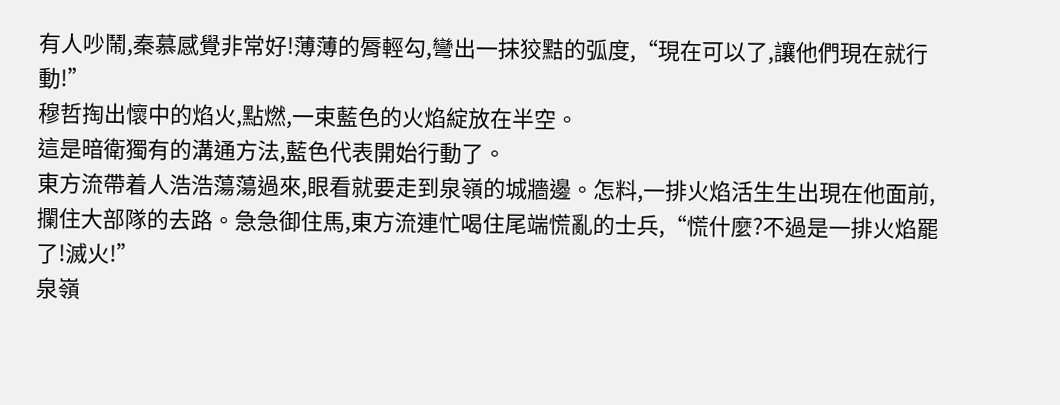有人吵鬧,秦慕感覺非常好!薄薄的脣輕勾,彎出一抹狡黠的弧度,“現在可以了,讓他們現在就行動!”
穆哲掏出懷中的焰火,點燃,一束藍色的火焰綻放在半空。
這是暗衛獨有的溝通方法,藍色代表開始行動了。
東方流帶着人浩浩蕩蕩過來,眼看就要走到泉嶺的城牆邊。怎料,一排火焰活生生出現在他面前,攔住大部隊的去路。急急御住馬,東方流連忙喝住尾端慌亂的士兵,“慌什麼?不過是一排火焰罷了!滅火!”
泉嶺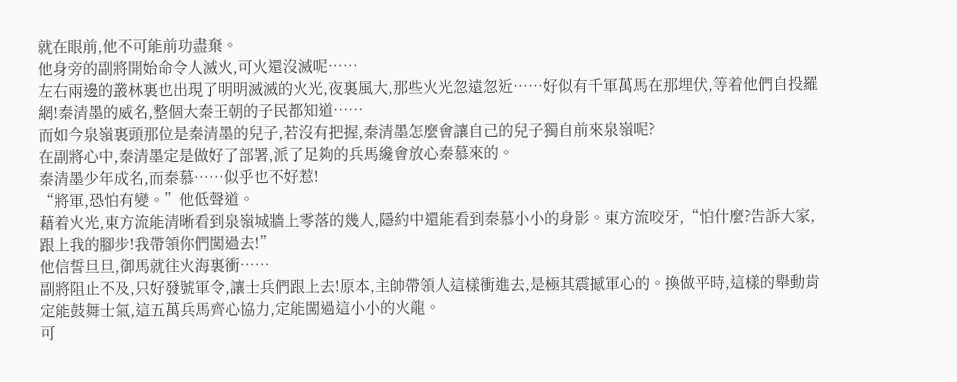就在眼前,他不可能前功盡棄。
他身旁的副將開始命令人滅火,可火還沒滅呢……
左右兩邊的叢林裏也出現了明明滅滅的火光,夜裏風大,那些火光忽遠忽近……好似有千軍萬馬在那埋伏,等着他們自投羅網!秦清墨的威名,整個大秦王朝的子民都知道……
而如今泉嶺裏頭那位是秦清墨的兒子,若沒有把握,秦清墨怎麼會讓自己的兒子獨自前來泉嶺呢?
在副將心中,秦清墨定是做好了部署,派了足夠的兵馬纔會放心秦慕來的。
秦清墨少年成名,而秦慕……似乎也不好惹!
“將軍,恐怕有變。”他低聲道。
藉着火光,東方流能清晰看到泉嶺城牆上零落的幾人,隱約中還能看到秦慕小小的身影。東方流咬牙,“怕什麼?告訴大家,跟上我的腳步!我帶領你們闖過去!”
他信誓旦旦,御馬就往火海裏衝……
副將阻止不及,只好發號軍令,讓士兵們跟上去!原本,主帥帶領人這樣衝進去,是極其震撼軍心的。換做平時,這樣的舉動肯定能鼓舞士氣,這五萬兵馬齊心協力,定能闖過這小小的火龍。
可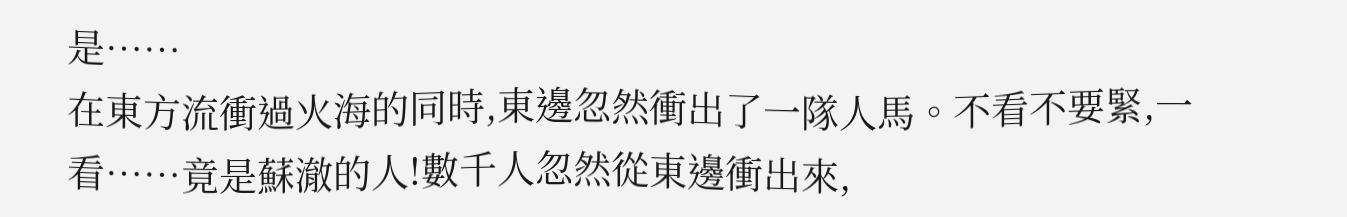是……
在東方流衝過火海的同時,東邊忽然衝出了一隊人馬。不看不要緊,一看……竟是蘇澈的人!數千人忽然從東邊衝出來,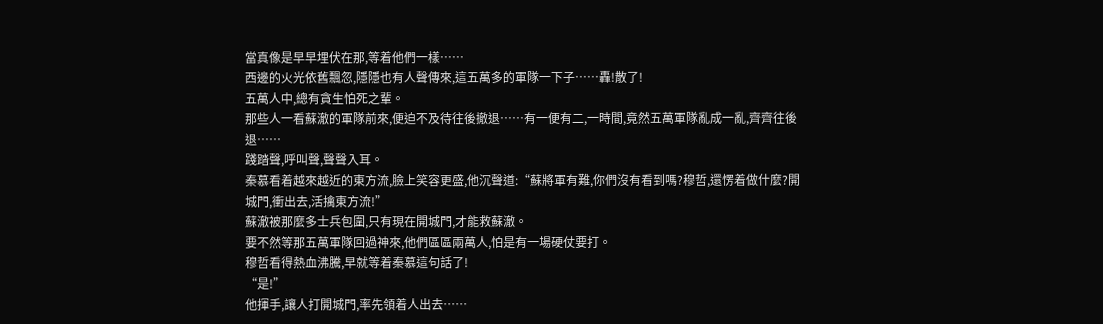當真像是早早埋伏在那,等着他們一樣……
西邊的火光依舊飄忽,隱隱也有人聲傳來,這五萬多的軍隊一下子……轟!散了!
五萬人中,總有貪生怕死之輩。
那些人一看蘇澈的軍隊前來,便迫不及待往後撤退……有一便有二,一時間,竟然五萬軍隊亂成一亂,齊齊往後退……
踐踏聲,呼叫聲,聲聲入耳。
秦慕看着越來越近的東方流,臉上笑容更盛,他沉聲道:“蘇將軍有難,你們沒有看到嗎?穆哲,還愣着做什麼?開城門,衝出去,活擒東方流!”
蘇澈被那麼多士兵包圍,只有現在開城門,才能救蘇澈。
要不然等那五萬軍隊回過神來,他們區區兩萬人,怕是有一場硬仗要打。
穆哲看得熱血沸騰,早就等着秦慕這句話了!
“是!”
他揮手,讓人打開城門,率先領着人出去……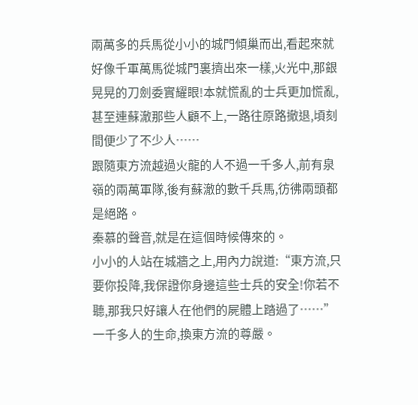兩萬多的兵馬從小小的城門傾巢而出,看起來就好像千軍萬馬從城門裏擠出來一樣,火光中,那銀晃晃的刀劍委實耀眼!本就慌亂的士兵更加慌亂,甚至連蘇澈那些人顧不上,一路往原路撤退,頃刻間便少了不少人……
跟隨東方流越過火龍的人不過一千多人,前有泉嶺的兩萬軍隊,後有蘇澈的數千兵馬,彷彿兩頭都是絕路。
秦慕的聲音,就是在這個時候傳來的。
小小的人站在城牆之上,用內力說道:“東方流,只要你投降,我保證你身邊這些士兵的安全!你若不聽,那我只好讓人在他們的屍體上踏過了……”
一千多人的生命,換東方流的尊嚴。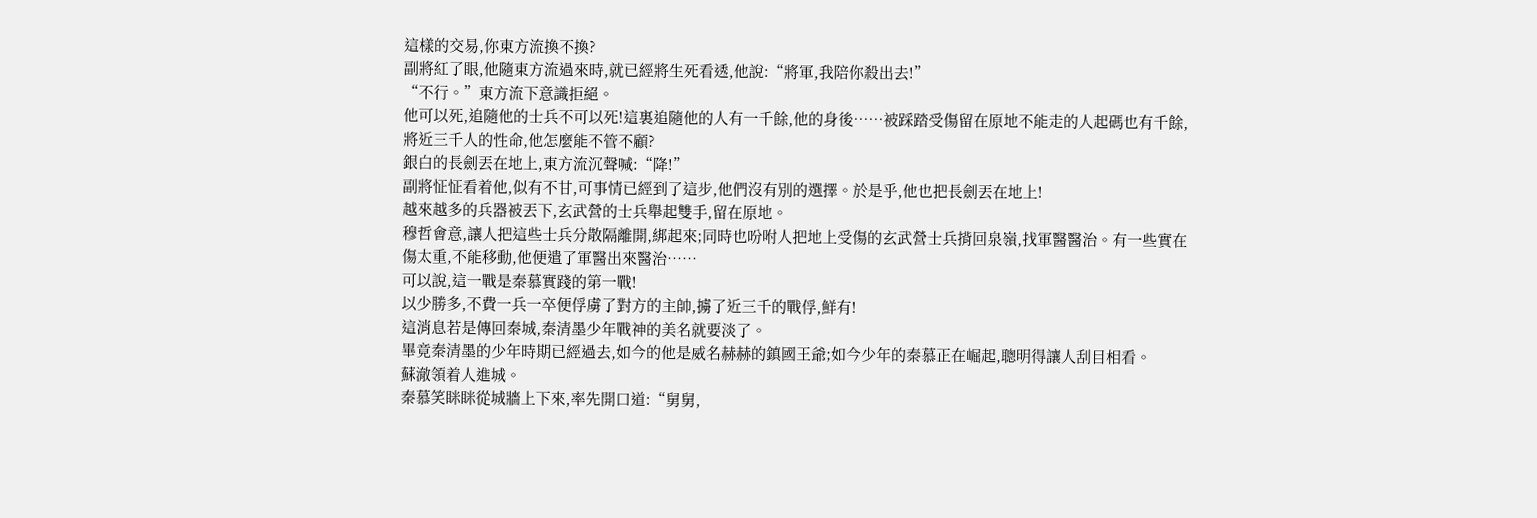這樣的交易,你東方流換不換?
副將紅了眼,他隨東方流過來時,就已經將生死看透,他說:“將軍,我陪你殺出去!”
“不行。”東方流下意識拒絕。
他可以死,追隨他的士兵不可以死!這裏追隨他的人有一千餘,他的身後……被踩踏受傷留在原地不能走的人起碼也有千餘,將近三千人的性命,他怎麼能不管不顧?
銀白的長劍丟在地上,東方流沉聲喊:“降!”
副將怔怔看着他,似有不甘,可事情已經到了這步,他們沒有別的選擇。於是乎,他也把長劍丟在地上!
越來越多的兵器被丟下,玄武營的士兵舉起雙手,留在原地。
穆哲會意,讓人把這些士兵分散隔離開,綁起來;同時也吩咐人把地上受傷的玄武營士兵揹回泉嶺,找軍醫醫治。有一些實在傷太重,不能移動,他便遣了軍醫出來醫治……
可以說,這一戰是秦慕實踐的第一戰!
以少勝多,不費一兵一卒便俘虜了對方的主帥,擄了近三千的戰俘,鮮有!
這消息若是傳回秦城,秦清墨少年戰神的美名就要淡了。
畢竟秦清墨的少年時期已經過去,如今的他是威名赫赫的鎮國王爺;如今少年的秦慕正在崛起,聰明得讓人刮目相看。
蘇澈領着人進城。
秦慕笑眯眯從城牆上下來,率先開口道:“舅舅,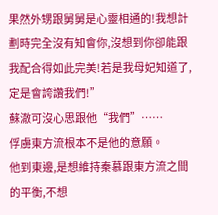果然外甥跟舅舅是心靈相通的!我想計劃時完全沒有知會你,沒想到你卻能跟我配合得如此完美!若是我母妃知道了,定是會誇讚我們!”
蘇澈可沒心思跟他“我們”……
俘虜東方流根本不是他的意願。
他到東邊,是想維持秦慕跟東方流之間的平衡,不想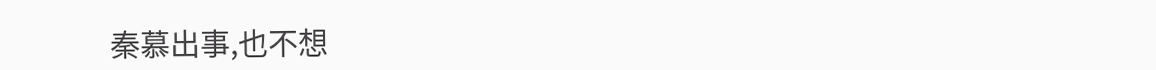秦慕出事,也不想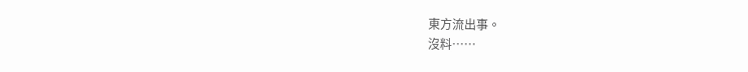東方流出事。
沒料……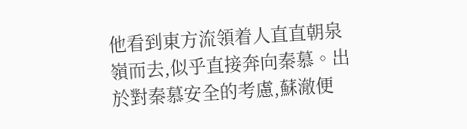他看到東方流領着人直直朝泉嶺而去,似乎直接奔向秦慕。出於對秦慕安全的考慮,蘇澈便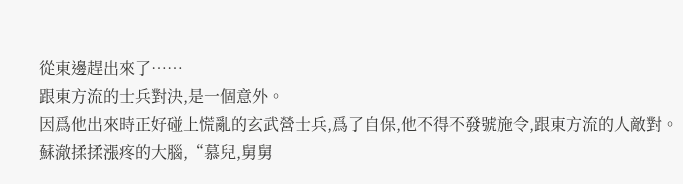從東邊趕出來了……
跟東方流的士兵對決,是一個意外。
因爲他出來時正好碰上慌亂的玄武營士兵,爲了自保,他不得不發號施令,跟東方流的人敵對。
蘇澈揉揉漲疼的大腦,“慕兒,舅舅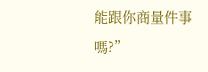能跟你商量件事嗎?”